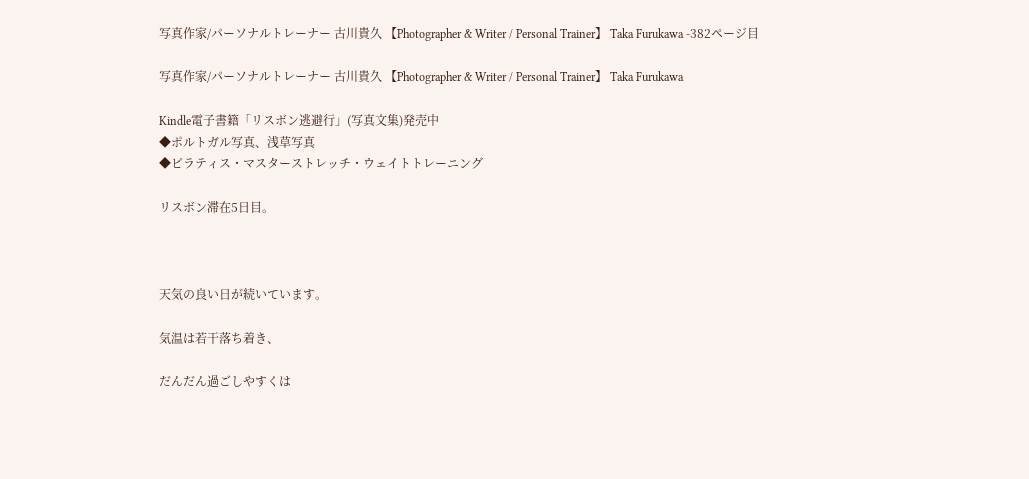写真作家/パーソナルトレーナー 古川貴久 【Photographer & Writer / Personal Trainer】 Taka Furukawa -382ページ目

写真作家/パーソナルトレーナー 古川貴久 【Photographer & Writer / Personal Trainer】 Taka Furukawa

Kindle電子書籍「リスボン逃避行」(写真文集)発売中
◆ポルトガル写真、浅草写真
◆ピラティス・マスターストレッチ・ウェイトトレーニング

リスボン滞在5日目。



天気の良い日が続いています。

気温は若干落ち着き、

だんだん過ごしやすくは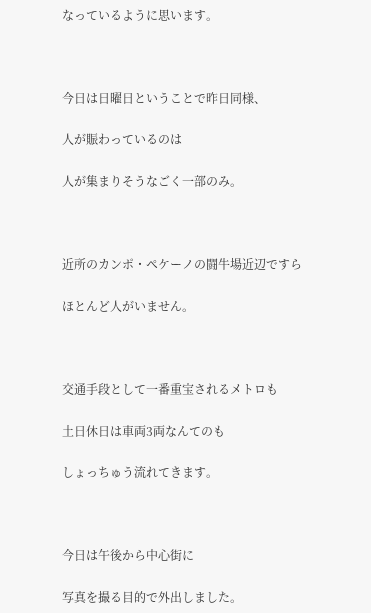なっているように思います。



今日は日曜日ということで昨日同様、

人が賑わっているのは

人が集まりそうなごく一部のみ。



近所のカンポ・ペケーノの闘牛場近辺ですら

ほとんど人がいません。



交通手段として一番重宝されるメトロも

土日休日は車両3両なんてのも

しょっちゅう流れてきます。



今日は午後から中心街に

写真を撮る目的で外出しました。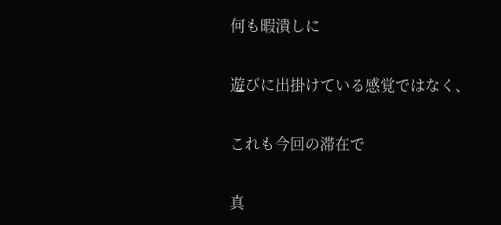何も暇潰しに

遊びに出掛けている感覚ではなく、

これも今回の滞在で

真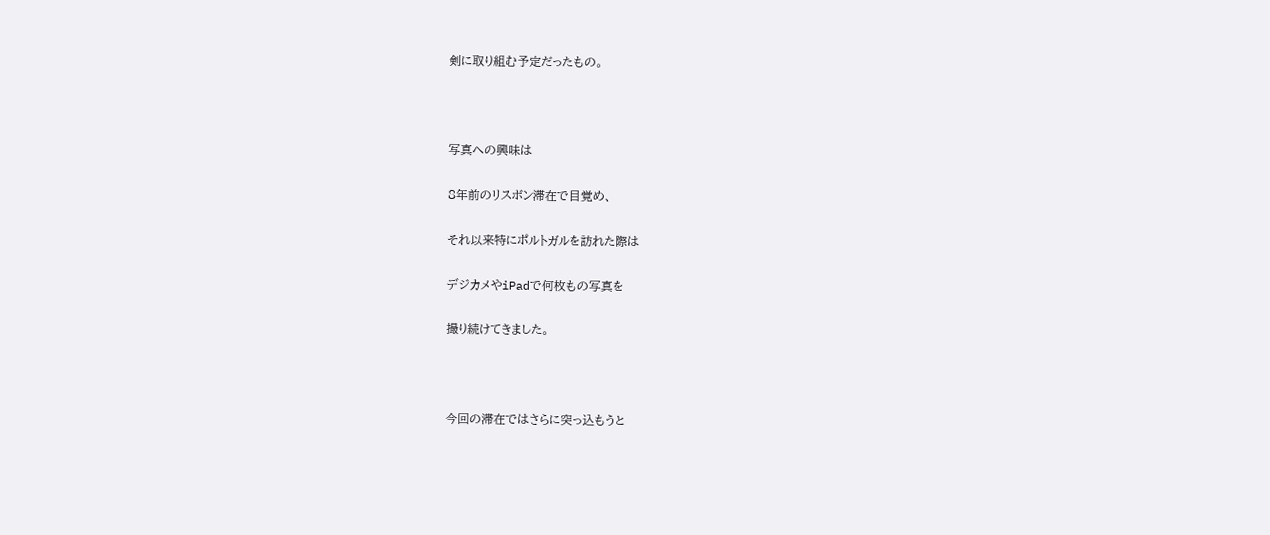剣に取り組む予定だったもの。



写真への興味は

8年前のリスボン滞在で目覚め、

それ以来特にポルトガルを訪れた際は

デジカメやiPadで何枚もの写真を

撮り続けてきました。



今回の滞在ではさらに突っ込もうと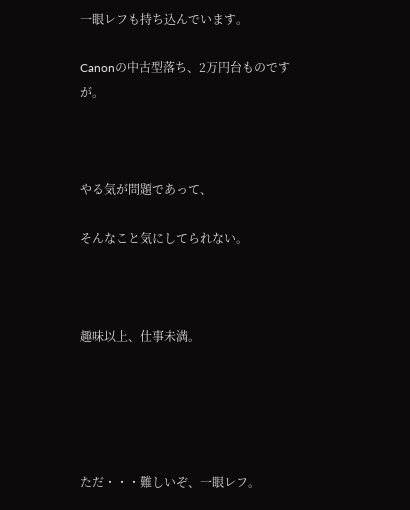一眼レフも持ち込んでいます。

Canonの中古型落ち、2万円台ものですが。



やる気が問題であって、

そんなこと気にしてられない。



趣味以上、仕事未満。





ただ・・・難しいぞ、一眼レフ。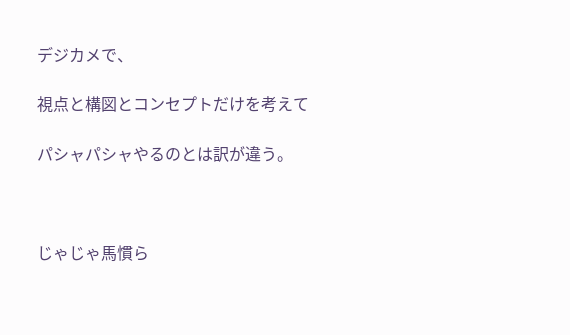デジカメで、

視点と構図とコンセプトだけを考えて

パシャパシャやるのとは訳が違う。



じゃじゃ馬慣ら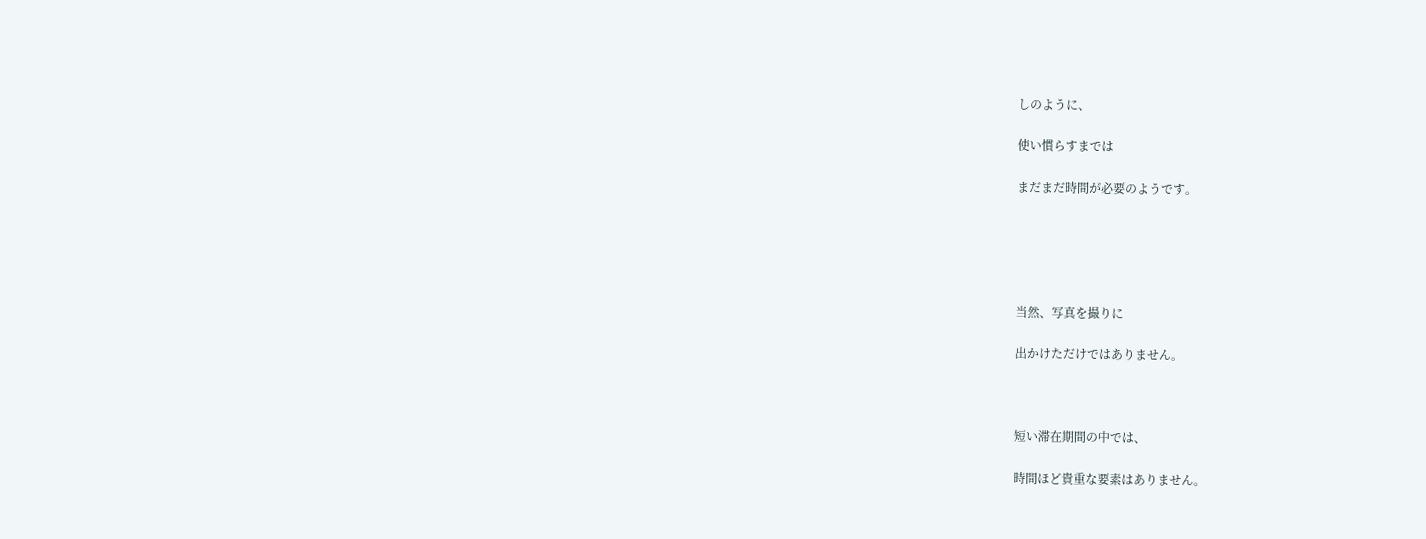しのように、

使い慣らすまでは

まだまだ時間が必要のようです。





当然、写真を撮りに

出かけただけではありません。



短い滞在期間の中では、

時間ほど貴重な要素はありません。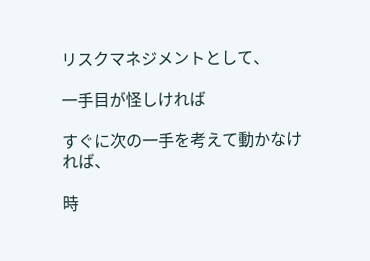リスクマネジメントとして、

一手目が怪しければ

すぐに次の一手を考えて動かなければ、

時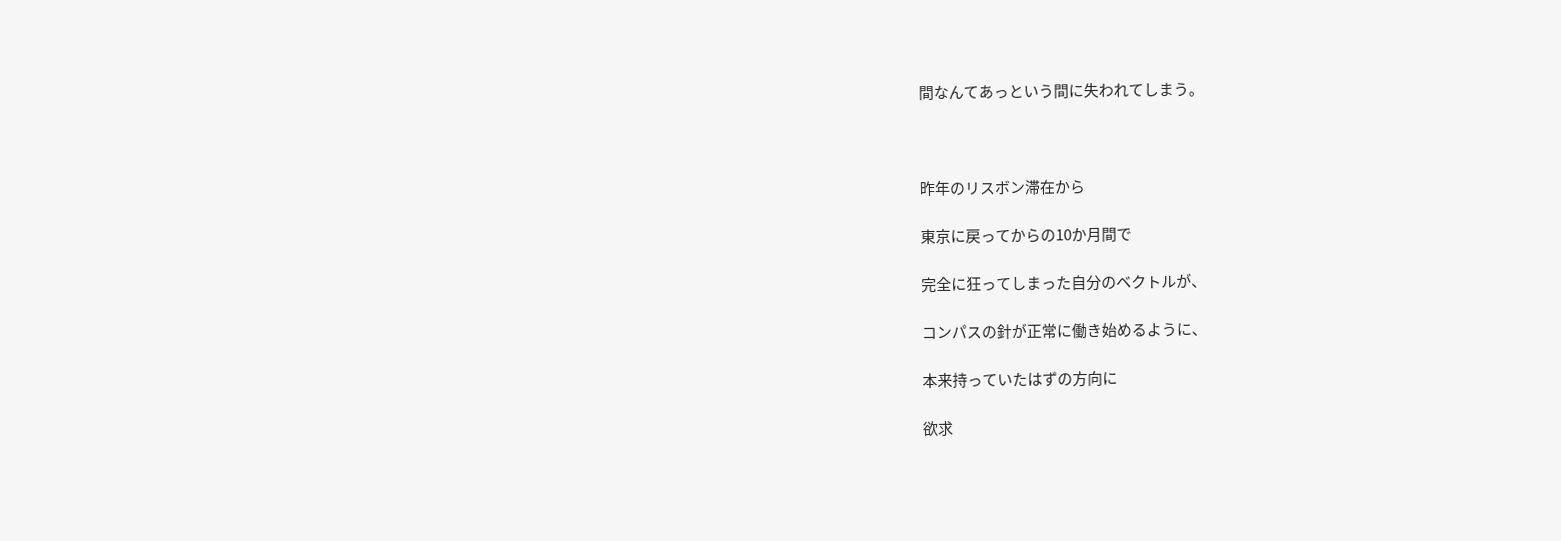間なんてあっという間に失われてしまう。



昨年のリスボン滞在から

東京に戻ってからの10か月間で

完全に狂ってしまった自分のベクトルが、

コンパスの針が正常に働き始めるように、

本来持っていたはずの方向に

欲求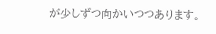が少しずつ向かいつつあります。